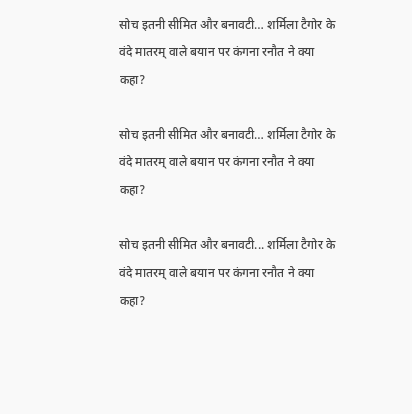सोच इतनी सीमित और बनावटी… शर्मिला टैगोर के वंदे मातरम् वाले बयान पर कंगना रनौत ने क्या कहा?

सोच इतनी सीमित और बनावटी… शर्मिला टैगोर के वंदे मातरम् वाले बयान पर कंगना रनौत ने क्या कहा?

सोच इतनी सीमित और बनावटी... शर्मिला टैगोर के वंदे मातरम् वाले बयान पर कंगना रनौत ने क्या कहा?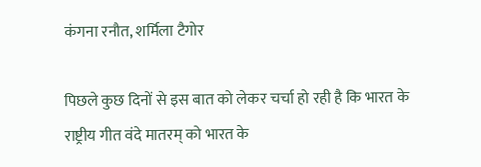कंगना रनौत, शर्मिला टैगोर

पिछले कुछ दिनों से इस बात को लेकर चर्चा हो रही है कि भारत के राष्ट्रीय गीत वंदे मातरम् को भारत के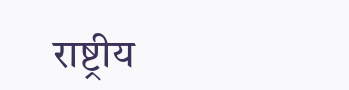राष्ट्रीय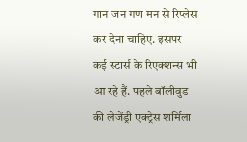गान जन गण मन से रिप्लेस कर देना चाहिए. इसपर कई स्टार्स के रिएक्शन्स भी आ रहे हैं. पहले बॉलीवुड की लेजेंड्री एक्ट्रेस शर्मिला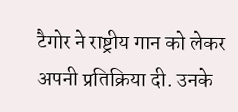टैगोर ने राष्ट्रीय गान को लेकर अपनी प्रतिक्रिया दी. उनके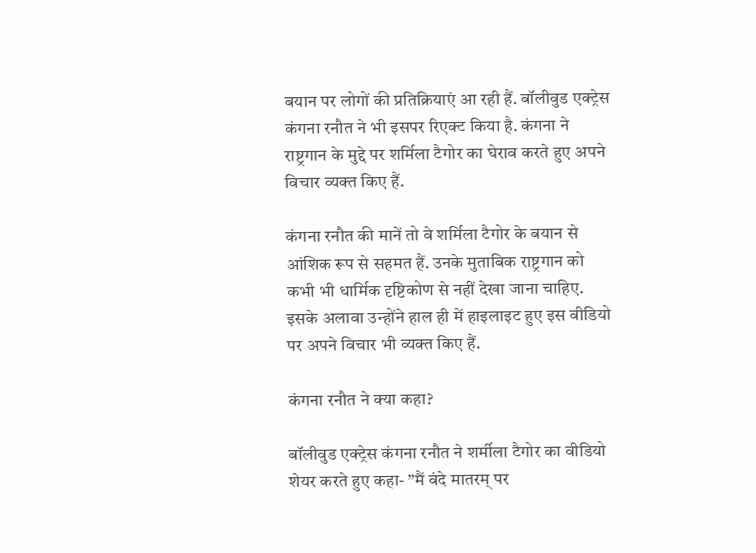बयान पर लोगों की प्रतिक्रियाएं आ रही हैं. बॉलीवुड एक्ट्रेस कंगना रनौत ने भी इसपर रिएक्ट किया है. कंगना ने राष्ट्रगान के मुद्दे पर शर्मिला टैगोर का घेराव करते हुए अपने विचार व्यक्त किए हैं.

कंगना रनौत की मानें तो वे शर्मिला टैगोर के बयान से आंशिक रूप से सहमत हैं. उनके मुताबिक राष्ट्रगान को कभी भी धार्मिक दृष्टिकोण से नहीं देखा जाना चाहिए. इसके अलावा उन्होंने हाल ही में हाइलाइट हुए इस वीडियो पर अपने विचार भी व्यक्त किए हैं.

कंगना रनौत ने क्या कहा?

बॉलीवुड एक्ट्रेस कंगना रनौत ने शर्मीला टैगोर का वीडियो शेयर करते हुए कहा- ”मैं वंदे मातरम् पर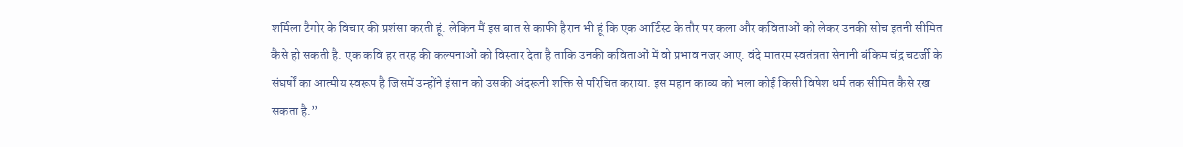शर्मिला टैगोर के विचार की प्रशंसा करती हूं. लेकिन मैं इस बात से काफी हैरान भी हूं कि एक आर्टिस्ट के तौर पर कला और कविताओं को लेकर उनकी सोच इतनी सीमित कैसे हो सकती है. एक कवि हर तरह की कल्पनाओं को विस्तार देता है ताकि उनकी कविताओं में वो प्रभाव नजर आए. वंदे मातरम स्वतंत्रता सेनानी बंकिम चंद्र चटर्जी के संघर्षों का आत्मीय स्वरूप है जिसमें उन्होंने इंसान को उसकी अंदरूनी शक्ति से परिचित कराया. इस महान काव्य को भला कोई किसी विषेश धर्म तक सीमित कैसे रख सकता है.”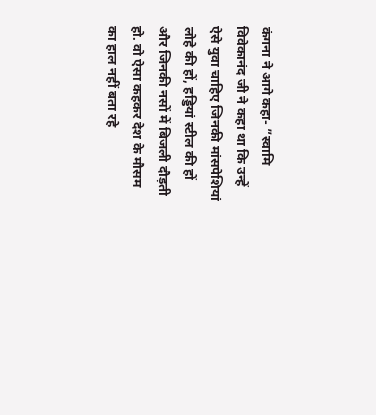कंगना ने आगे कहा- ”स्वामि विवेकानंद जी ने कहा था कि उन्हें ऐसे युवा चाहिए जिनकी मांसपेशियां लोहे की हों, हड्डियां स्टील की हों और जिनकी नसों में बिजली दौड़ती हो. वो ऐसा कहकर देश के मौसम का हाल नहीं बता रहे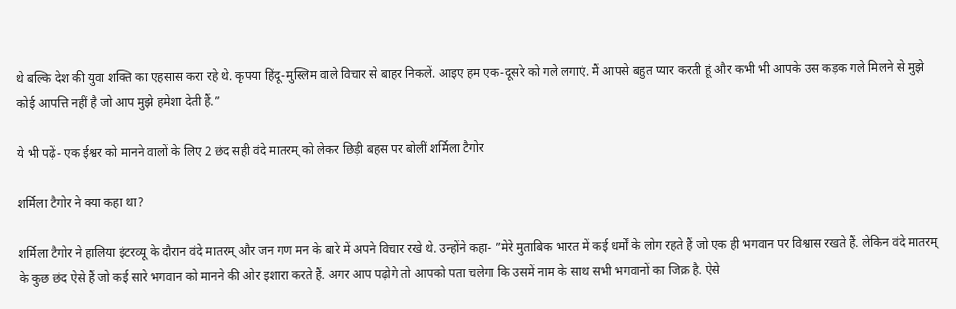थे बल्कि देश की युवा शक्ति का एहसास करा रहे थे. कृपया हिंदू-मुस्लिम वाले विचार से बाहर निकलें. आइए हम एक-दूसरे को गले लगाएं. मैं आपसे बहुत प्यार करती हूं और कभी भी आपके उस कड़क गले मिलने से मुझे कोई आपत्ति नहीं है जो आप मुझे हमेशा देती हैं.”

ये भी पढ़ें- एक ईश्वर को मानने वालों के लिए 2 छंद सही वंदे मातरम् को लेकर छिड़ी बहस पर बोलीं शर्मिला टैगोर

शर्मिला टैगोर ने क्या कहा था?

शर्मिला टैगोर ने हालिया इंटरव्यू के दौरान वंदे मातरम् और जन गण मन के बारे में अपने विचार रखे थे. उन्होंने कहा- ”मेरे मुताबिक भारत में कई धर्मों के लोग रहते हैं जो एक ही भगवान पर विश्वास रखते हैं. लेकिन वंदे मातरम् के कुछ छंद ऐसे हैं जो कई सारे भगवान को मानने की ओर इशारा करते हैं. अगर आप पढ़ोगे तो आपको पता चलेगा कि उसमें नाम के साथ सभी भगवानों का जिक्र है. ऐसे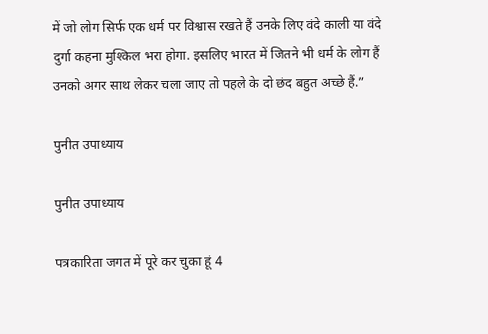में जो लोग सिर्फ एक धर्म पर विश्वास रखते हैं उनके लिए वंदे काली या वंदे दुर्गा कहना मुश्किल भरा होगा. इसलिए भारत में जितने भी धर्म के लोग हैं उनको अगर साथ लेकर चला जाए तो पहले के दो छंद बहुत अच्छे हैं.”

पुनीत उपाध्याय

पुनीत उपाध्याय

पत्रकारिता जगत में पूरे कर चुका हूं 4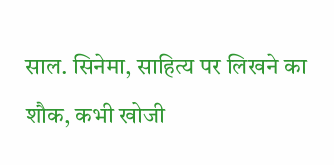साल. सिनेमा, साहित्य पर लिखने का शौक, कभी खोजी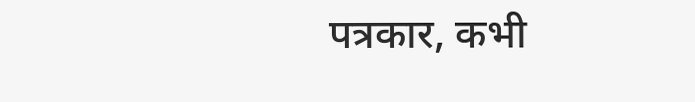पत्रकार, कभी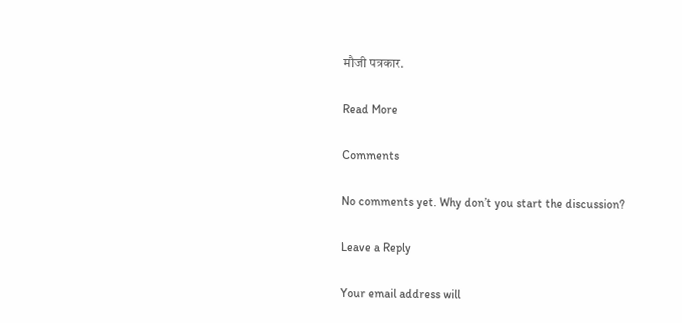मौजी पत्रकार.

Read More

Comments

No comments yet. Why don’t you start the discussion?

Leave a Reply

Your email address will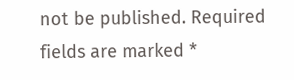not be published. Required fields are marked *